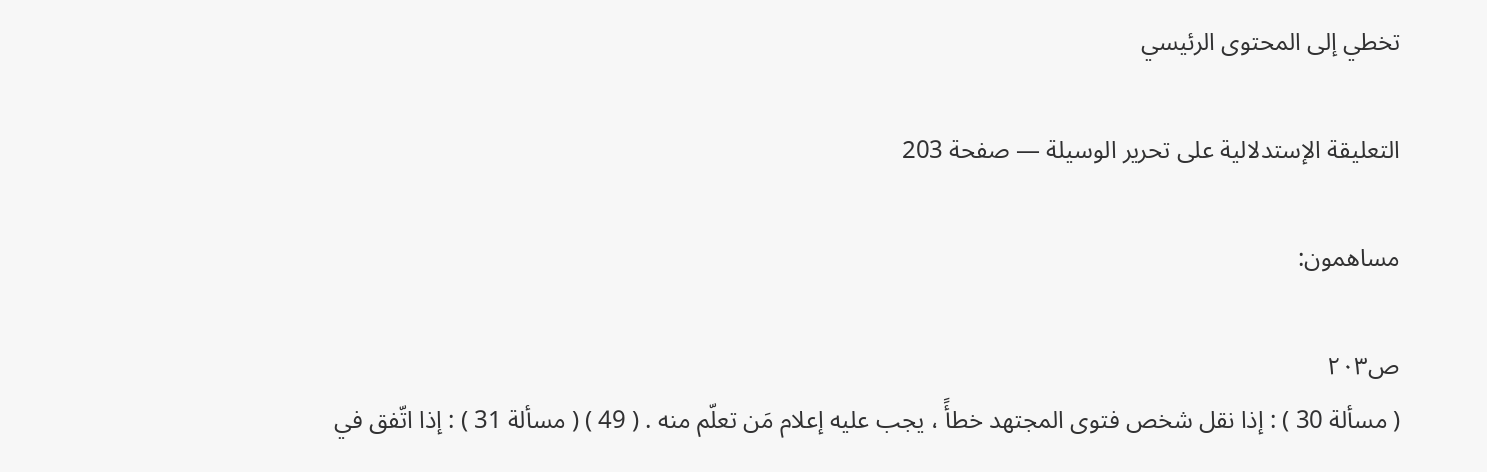تخطي إلى المحتوى الرئيسي

التعليقة الإستدلالية على تحرير الوسيلة — صفحة 203

مساهمون:

ص٢٠٣
( مسألة 30 ) : إذا نقل شخص فتوى المجتهد خطأً ، يجب عليه إعلام مَن تعلّم منه . ( 49 ) ( مسألة 31 ) : إذا اتّفق في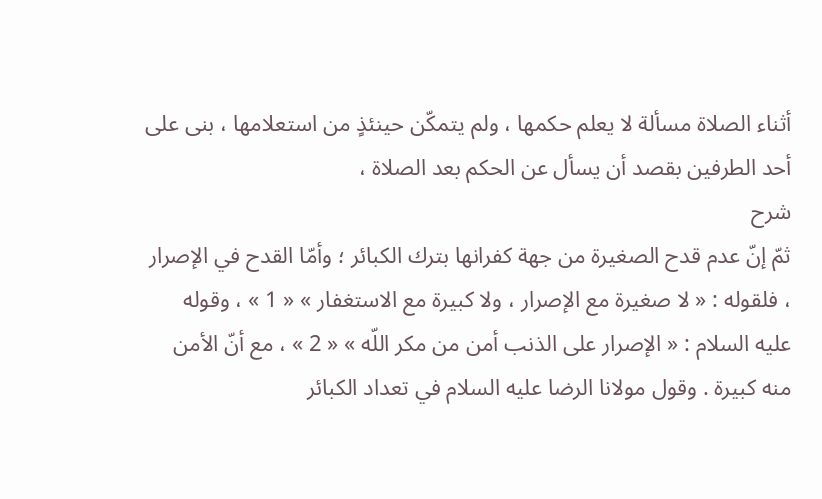أثناء الصلاة مسألة لا يعلم حكمها ، ولم يتمكّن حينئذٍ من استعلامها ، بنى على أحد الطرفين بقصد أن يسأل عن الحكم بعد الصلاة ،
شرح
ثمّ إنّ عدم قدح الصغيرة من جهة كفرانها بترك الكبائر ؛ وأمّا القدح في الإصرار ، فلقوله : « لا صغيرة مع الإصرار ، ولا كبيرة مع الاستغفار » « 1 » ، وقوله عليه السلام : « الإصرار على الذنب أمن من مكر اللّه » « 2 » ، مع أنّ الأمن منه كبيرة . وقول مولانا الرضا عليه السلام في تعداد الكبائر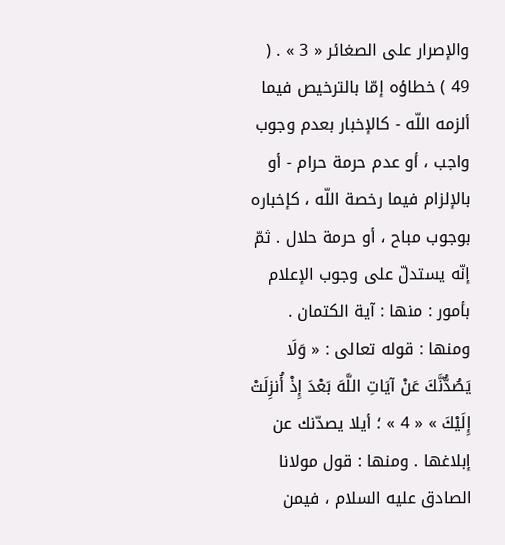والإصرار على الصغائر « 3 » . ( 49 ) خطاؤه إمّا بالترخيص فيما ألزمه اللّه - كالإخبار بعدم وجوب واجب ، أو عدم حرمة حرام - أو بالإلزام فيما رخصة اللّه ، كإخباره بوجوب مباح ، أو حرمة حلال . ثمّ إنّه يستدلّ على وجوب الإعلام بأمور : منها : آية الكتمان . ومنها : قوله تعالى : « وَلَا يَصُدُّنَّكَ عَنْ آيَاتِ اللَّهَ بَعْدَ إِذْ أُنزِلَتْ إِلَيْكَ » « 4 » ؛ أيلا يصدّنك عن إبلاغها . ومنها : قول مولانا الصادق عليه السلام ، فيمن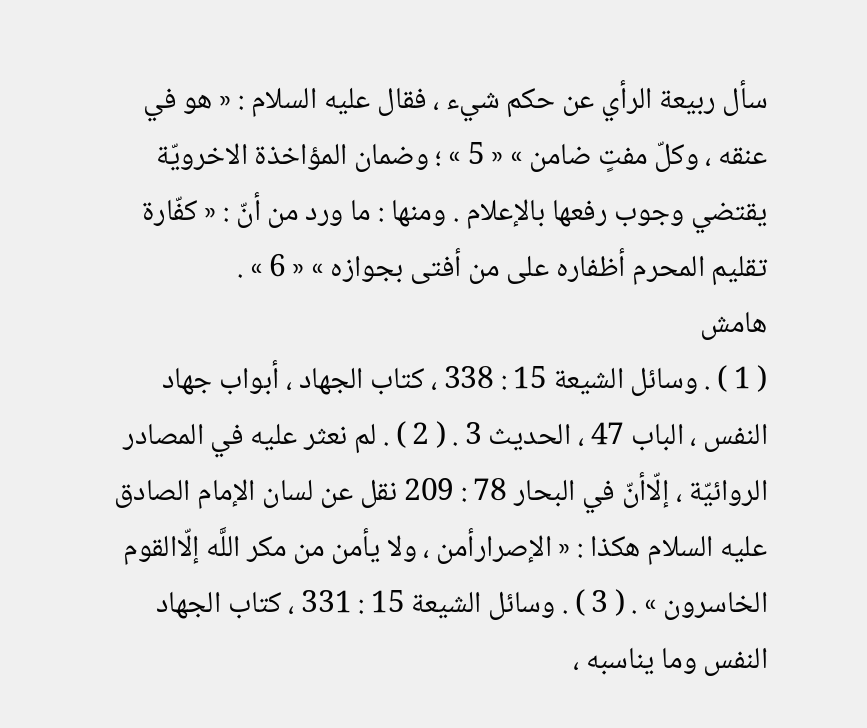سأل ربيعة الرأي عن حكم شيء ، فقال عليه السلام : « هو في عنقه ، وكلّ مفتٍ ضامن » « 5 » ؛ وضمان المؤاخذة الاخرويّة يقتضي وجوب رفعها بالإعلام . ومنها : ما ورد من أنّ : « كفّارة تقليم المحرم أظفاره على من أفتى بجوازه » « 6 » .
هامش
( 1 ) . وسائل الشيعة 15 : 338 ، كتاب الجهاد ، أبواب جهاد النفس ، الباب 47 ، الحديث 3 . ( 2 ) . لم نعثر عليه في المصادر الروائيّة ، إلّاأنّ في البحار 78 : 209 نقل عن لسان الإمام الصادق عليه السلام هكذا : « الإصرارأمن ، ولا يأمن من مكر اللَّه إلّاالقوم الخاسرون » . ( 3 ) . وسائل الشيعة 15 : 331 ، كتاب الجهاد النفس وما يناسبه ،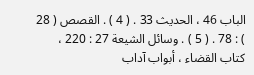الباب 46 ، الحديث 33 . ( 4 ) . القصص ( 28 ) : 78 . ( 5 ) . وسائل الشيعة 27 : 220 ، كتاب القضاء ، أبواب آداب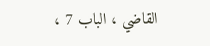القاضي ، الباب 7 ،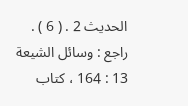الحديث 2 . ( 6 ) . راجع : وسائل الشيعة 13 : 164 ، كتاب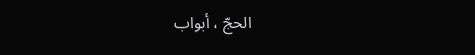الحجّ ، أبواب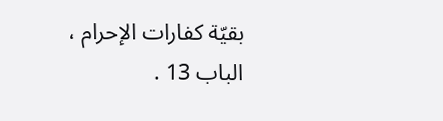بقيّة كفارات الإحرام ، الباب 13 .